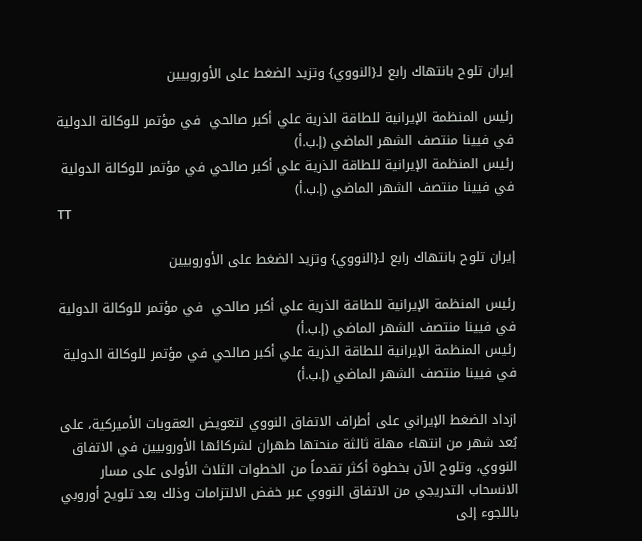إيران تلوح بانتهاك رابع لـ{النووي} وتزيد الضغط على الأوروبيين

رئيس المنظمة الإيرانية للطاقة الذرية علي أكبر صالحي  في مؤتمر للوكالة الدولية في فيينا منتصف الشهر الماضي (إ.ب.أ)
رئيس المنظمة الإيرانية للطاقة الذرية علي أكبر صالحي في مؤتمر للوكالة الدولية في فيينا منتصف الشهر الماضي (إ.ب.أ)
TT

إيران تلوح بانتهاك رابع لـ{النووي} وتزيد الضغط على الأوروبيين

رئيس المنظمة الإيرانية للطاقة الذرية علي أكبر صالحي  في مؤتمر للوكالة الدولية في فيينا منتصف الشهر الماضي (إ.ب.أ)
رئيس المنظمة الإيرانية للطاقة الذرية علي أكبر صالحي في مؤتمر للوكالة الدولية في فيينا منتصف الشهر الماضي (إ.ب.أ)

ازداد الضغط الإيراني على أطراف الاتفاق النووي لتعويض العقوبات الأميركية، على بُعد شهر من انتهاء مهلة ثالثة منحتها طهران لشركائها الأوروبيين في الاتفاق النووي، وتلوح الآن بخطوة أكثر تقدماً من الخطوات الثلاث الأولى على مسار الانسحاب التدريجي من الاتفاق النووي عبر خفض الالتزامات وذلك بعد تلويح أوروبي باللجوء إلى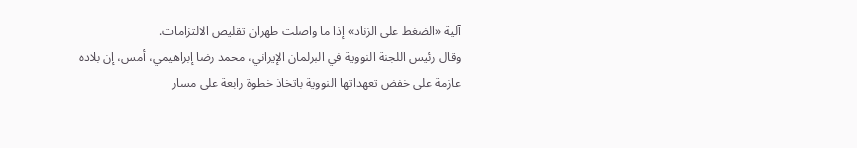آلية «الضغط على الزناد» إذا ما واصلت طهران تقليص الالتزامات.
وقال رئيس اللجنة النووية في البرلمان الإيراني، محمد رضا إبراهيمي، أمس، إن بلاده عازمة على خفض تعهداتها النووية باتخاذ خطوة رابعة على مسار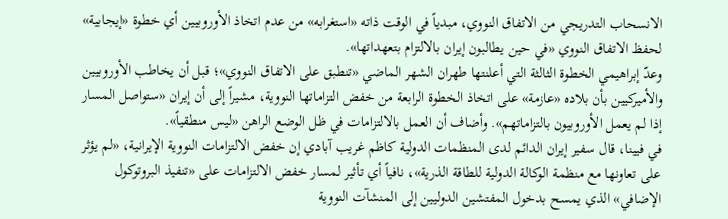الانسحاب التدريجي من الاتفاق النووي، مبدياً في الوقت ذاته «استغرابه» من عدم اتخاذ الأوروبيين أي خطوة «إيجابية» لحفظ الاتفاق النووي «في حين يطالبون إيران بالالتزام بتعهداتها».
وعدّ إبراهيمي الخطوة الثالثة التي أعلنتها طهران الشهر الماضي «تنطبق على الاتفاق النووي»؛ قبل أن يخاطب الأوروبيين والأميركيين بأن بلاده «عازمة» على اتخاذ الخطوة الرابعة من خفض التزاماتها النووية، مشيراً إلى أن إيران «ستواصل المسار إذا لم يعمل الأوروبيون بالتزاماتهم». وأضاف أن العمل بالالتزامات في ظل الوضع الراهن «ليس منطقياً».
في فيينا، قال سفير إيران الدائم لدى المنظمات الدولية كاظم غريب آبادي إن خفض الالتزامات النووية الإيرانية، «لم يؤثر على تعاونها مع منظمة الوكالة الدولية للطاقة الذرية»، نافياً أي تأثير لمسار خفض الالتزامات على «تنفيذ البروتوكول الإضافي» الذي يمسح بدخول المفتشين الدوليين إلى المنشآت النووية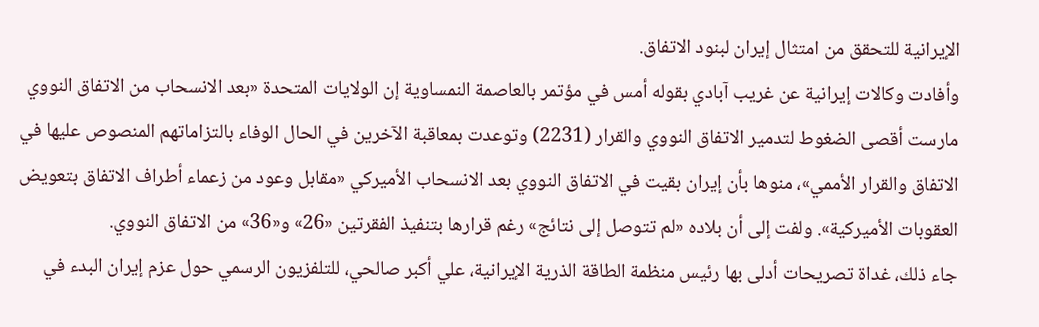الإيرانية للتحقق من امتثال إيران لبنود الاتفاق.
وأفادت وكالات إيرانية عن غريب آبادي بقوله أمس في مؤتمر بالعاصمة النمساوية إن الولايات المتحدة «بعد الانسحاب من الاتفاق النووي مارست أقصى الضغوط لتدمير الاتفاق النووي والقرار (2231) وتوعدت بمعاقبة الآخرين في الحال الوفاء بالتزاماتهم المنصوص عليها في الاتفاق والقرار الأممي»، منوها بأن إيران بقيت في الاتفاق النووي بعد الانسحاب الأميركي «مقابل وعود من زعماء أطراف الاتفاق بتعويض العقوبات الأميركية». ولفت إلى أن بلاده «لم تتوصل إلى نتائج» رغم قرارها بتنفيذ الفقرتين «26» و«36» من الاتفاق النووي.
جاء ذلك، غداة تصريحات أدلى بها رئيس منظمة الطاقة الذرية الإيرانية، علي أكبر صالحي، للتلفزيون الرسمي حول عزم إيران البدء في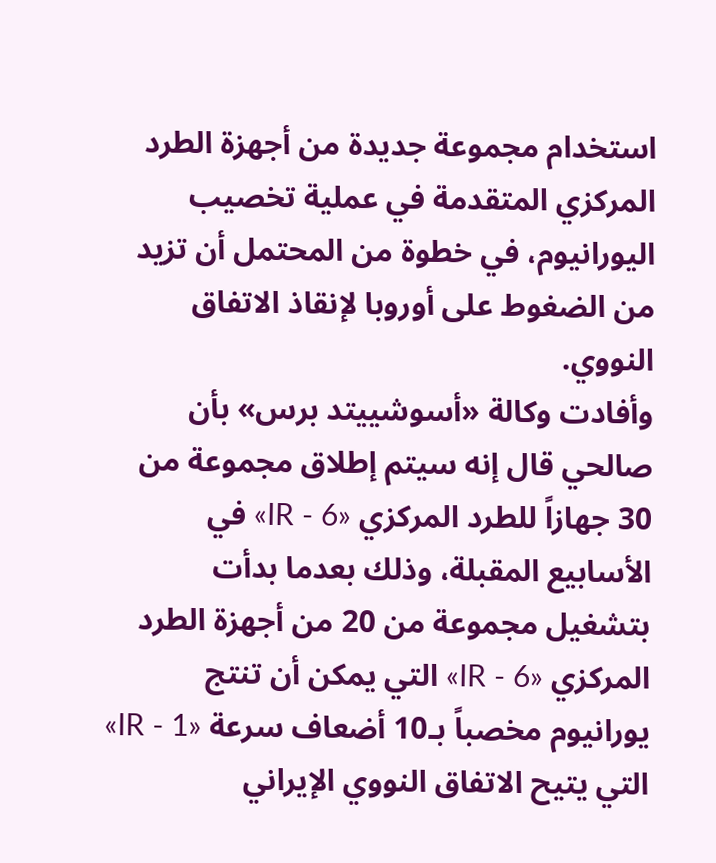استخدام مجموعة جديدة من أجهزة الطرد المركزي المتقدمة في عملية تخصيب اليورانيوم، في خطوة من المحتمل أن تزيد من الضغوط على أوروبا لإنقاذ الاتفاق النووي.
وأفادت وكالة «أسوشييتد برس» بأن صالحي قال إنه سيتم إطلاق مجموعة من 30 جهازاً للطرد المركزي «IR - 6» في الأسابيع المقبلة، وذلك بعدما بدأت بتشغيل مجموعة من 20 من أجهزة الطرد المركزي «IR - 6» التي يمكن أن تنتج يورانيوم مخصباً بـ10 أضعاف سرعة «IR - 1» التي يتيح الاتفاق النووي الإيراني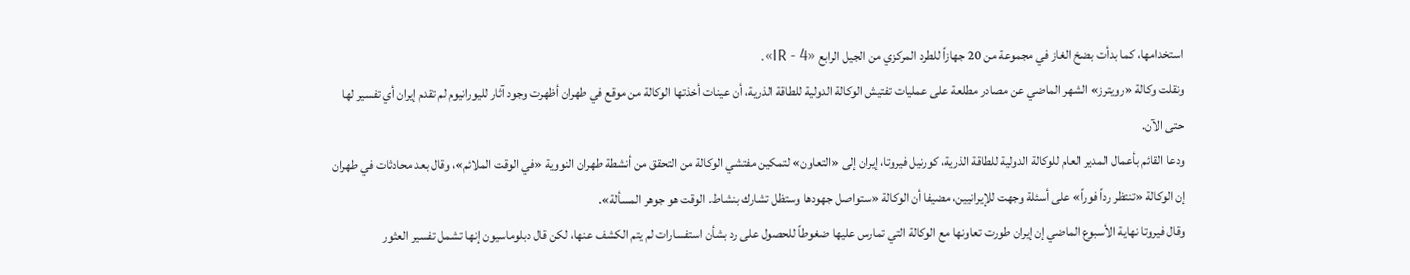استخدامها، كما بدأت بضخ الغاز في مجموعة من 20 جهازاً للطرد المركزي من الجيل الرابع «IR - 4».
ونقلت وكالة «رويترز» الشهر الماضي عن مصادر مطلعة على عمليات تفتيش الوكالة الدولية للطاقة الذرية، أن عينات أخذتها الوكالة من موقع في طهران أظهرت وجود آثار لليورانيوم لم تقدم إيران أي تفسير لها حتى الآن.
ودعا القائم بأعمال المدير العام للوكالة الدولية للطاقة الذرية، كورنيل فيروتا، إيران إلى «التعاون» لتمكين مفتشي الوكالة من التحقق من أنشطة طهران النووية «في الوقت الملائم»، وقال بعد محادثات في طهران إن الوكالة «تنتظر رداً فوراً» على أسئلة وجهت للإيرانيين، مضيفا أن الوكالة «ستواصل جهودها وستظل تشارك بنشاط. الوقت هو جوهر المسألة».
وقال فيروتا نهاية الأسبوع الماضي إن إيران طورت تعاونها مع الوكالة التي تمارس عليها ضغوطاً للحصول على رد بشأن استفسارات لم يتم الكشف عنها، لكن قال دبلوماسيون إنها تشمل تفسير العثور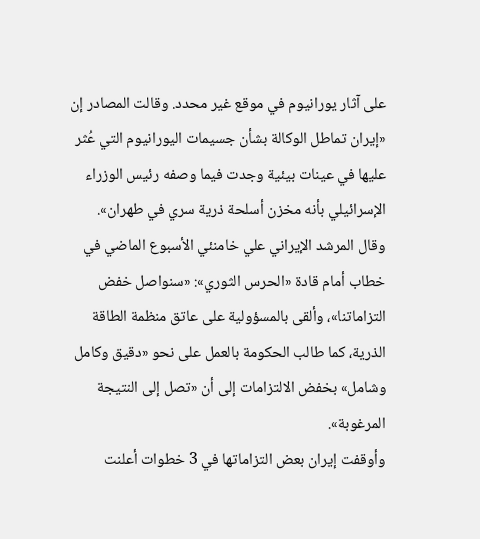على آثار يورانيوم في موقع غير محدد. وقالت المصادر إن «إيران تماطل الوكالة بشأن جسيمات اليورانيوم التي عُثر عليها في عينات بيئية وجدت فيما وصفه رئيس الوزراء الإسرائيلي بأنه مخزن أسلحة ذرية سري في طهران».
وقال المرشد الإيراني علي خامنئي الأسبوع الماضي في خطاب أمام قادة «الحرس الثوري»: «سنواصل خفض التزاماتنا»، وألقى بالمسؤولية على عاتق منظمة الطاقة الذرية، كما طالب الحكومة بالعمل على نحو «دقيق وكامل وشامل» بخفض الالتزامات إلى أن «تصل إلى النتيجة المرغوبة».
وأوقفت إيران بعض التزاماتها في 3 خطوات أعلنت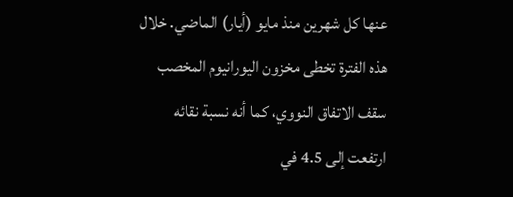عنها كل شهرين منذ مايو (أيار) الماضي. خلال هذه الفترة تخطى مخزون اليورانيوم المخصب سقف الاتفاق النووي، كما أنه نسبة نقائه ارتفعت إلى 4.5 في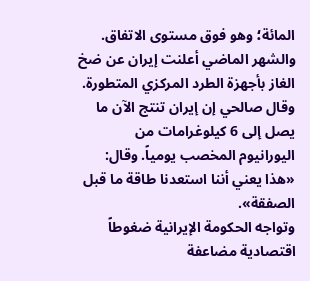المائة؛ وهو فوق مستوى الاتفاق. والشهر الماضي أعلنت إيران عن ضخ الغاز بأجهزة الطرد المركزي المتطورة.
وقال صالحي إن إيران تنتج الآن ما يصل إلى 6 كيلوغرامات من اليورانيوم المخصب يومياً. وقال: «هذا يعني أننا استعدنا طاقة ما قبل الصفقة».
وتواجه الحكومة الإيرانية ضغوطاً اقتصادية مضاعفة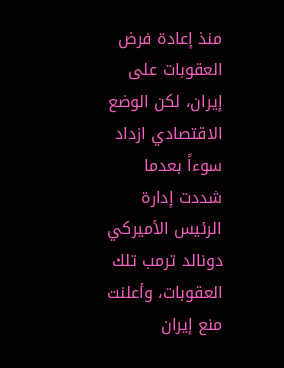منذ إعادة فرض العقوبات على إيران، لكن الوضع الاقتصادي ازداد سوءاً بعدما شددت إدارة الرئيس الأميركي دونالد ترمب تلك العقوبات، وأعلنت منع إيران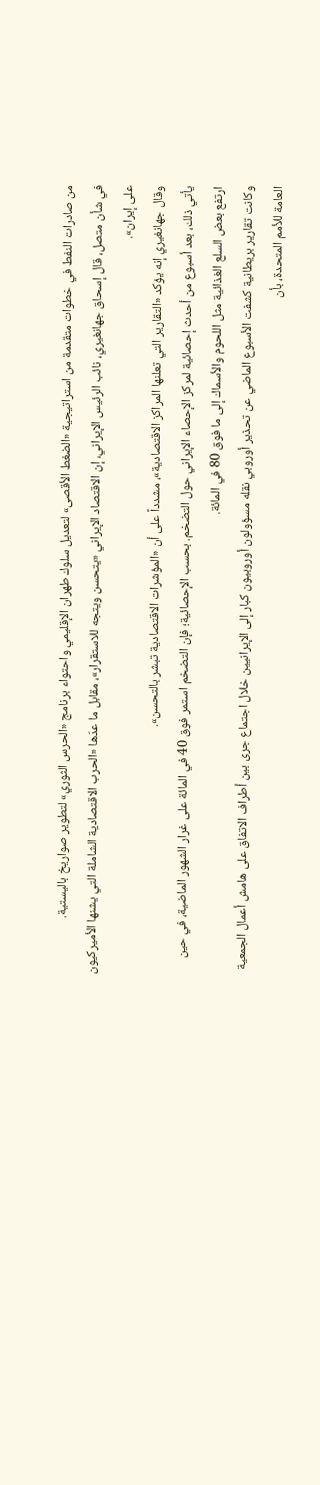من صادرات النفط في خطوات متقدمة من استراتيجية «الضغط الأقصى» لتعديل سلوك طهران الإقليمي واحتواء برنامج «الحرس الثوري» لتطوير صواريخ باليستية.
في شأن متصل، قال إسحاق جهانغيري، نائب الرئيس الإيراني، إن الاقتصاد الإيراني «يتحسن ويتجه للاستقرار»، مقابل ما عدّها «الحرب الاقتصادية الشاملة التي يشنها الأميركيون على إيران».
وقال جهانغيري إنه يؤكد «التقارير التي تعلنها المراكز الاقتصادية»، مشدداً على أن «المؤشرات الاقتصادية تبشر بالتحسن».
يأتي ذلك، بعد أسبوع من أحدث إحصائية لمركز الإحصاء الإيراني حول التضخم. بحسب الإحصائية؛ فإن التضخم استمر فوق 40 في المائة على غرار الشهور الماضية، في حين ارتفع بعض السلع الغذائية مثل اللحوم والأسماك إلى ما فوق 80 في المائة.
وكانت تقارير بريطانية كشفت الأسبوع الماضي عن تحذير أوروبي نقله مسؤولون أوروبيون كبار إلى الإيرانيين خلال اجتماع جرى بين أطراف الاتفاق على هامش أعمال الجمعية العامة للأمم المتحدة، بأن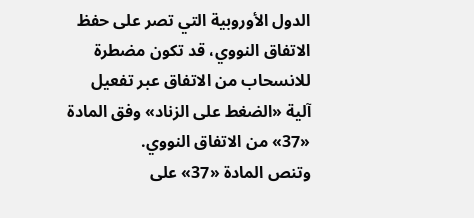الدول الأوروبية التي تصر على حفظ الاتفاق النووي، قد تكون مضطرة للانسحاب من الاتفاق عبر تفعيل آلية «الضغط على الزناد» وفق المادة «37» من الاتفاق النووي.
وتنص المادة «37» على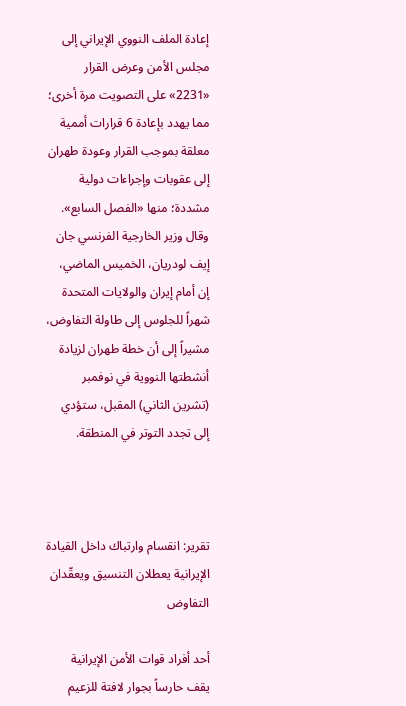إعادة الملف النووي الإيراني إلى مجلس الأمن وعرض القرار «2231» على التصويت مرة أخرى؛ مما يهدد بإعادة 6 قرارات أممية معلقة بموجب القرار وعودة طهران إلى عقوبات وإجراءات دولية مشددة؛ منها «الفصل السابع».
وقال وزير الخارجية الفرنسي جان إيف لودريان، الخميس الماضي، إن أمام إيران والولايات المتحدة شهراً للجلوس إلى طاولة التفاوض، مشيراً إلى أن خطة طهران لزيادة أنشطتها النووية في نوفمبر (تشرين الثاني) المقبل، ستؤدي إلى تجدد التوتر في المنطقة.



تقرير: انقسام وارتباك داخل القيادة الإيرانية يعطلان التنسيق ويعقّدان التفاوض

أحد أفراد قوات الأمن الإيرانية يقف حارساً بجوار لافتة للزعيم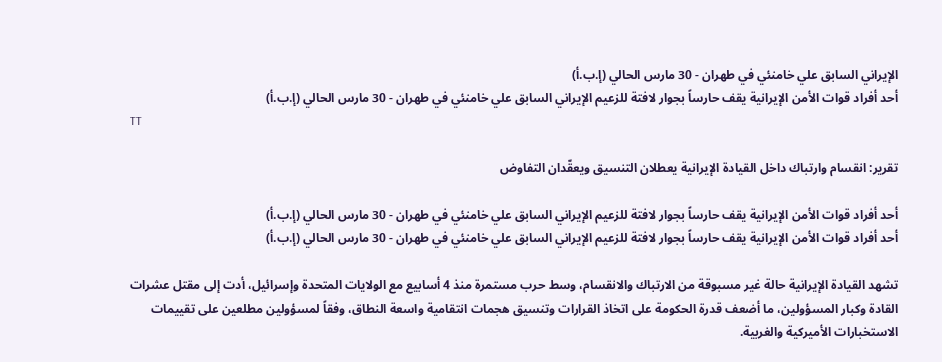الإيراني السابق علي خامنئي في طهران - 30 مارس الحالي (إ.ب.أ)
أحد أفراد قوات الأمن الإيرانية يقف حارساً بجوار لافتة للزعيم الإيراني السابق علي خامنئي في طهران - 30 مارس الحالي (إ.ب.أ)
TT

تقرير: انقسام وارتباك داخل القيادة الإيرانية يعطلان التنسيق ويعقّدان التفاوض

أحد أفراد قوات الأمن الإيرانية يقف حارساً بجوار لافتة للزعيم الإيراني السابق علي خامنئي في طهران - 30 مارس الحالي (إ.ب.أ)
أحد أفراد قوات الأمن الإيرانية يقف حارساً بجوار لافتة للزعيم الإيراني السابق علي خامنئي في طهران - 30 مارس الحالي (إ.ب.أ)

تشهد القيادة الإيرانية حالة غير مسبوقة من الارتباك والانقسام، وسط حرب مستمرة منذ 4 أسابيع مع الولايات المتحدة وإسرائيل، أدت إلى مقتل عشرات القادة وكبار المسؤولين، ما أضعف قدرة الحكومة على اتخاذ القرارات وتنسيق هجمات انتقامية واسعة النطاق، وفقاً لمسؤولين مطلعين على تقييمات الاستخبارات الأميركية والغربية.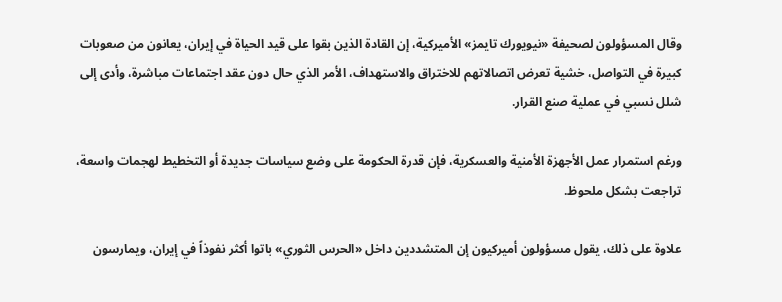وقال المسؤولون لصحيفة «نيويورك تايمز» الأميركية، إن القادة الذين بقوا على قيد الحياة في إيران، يعانون من صعوبات كبيرة في التواصل، خشية تعرض اتصالاتهم للاختراق والاستهداف، الأمر الذي حال دون عقد اجتماعات مباشرة، وأدى إلى شلل نسبي في عملية صنع القرار.

ورغم استمرار عمل الأجهزة الأمنية والعسكرية، فإن قدرة الحكومة على وضع سياسات جديدة أو التخطيط لهجمات واسعة، تراجعت بشكل ملحوظ.

علاوة على ذلك، يقول مسؤولون أميركيون إن المتشددين داخل «الحرس الثوري» باتوا أكثر نفوذاً في إيران، ويمارسون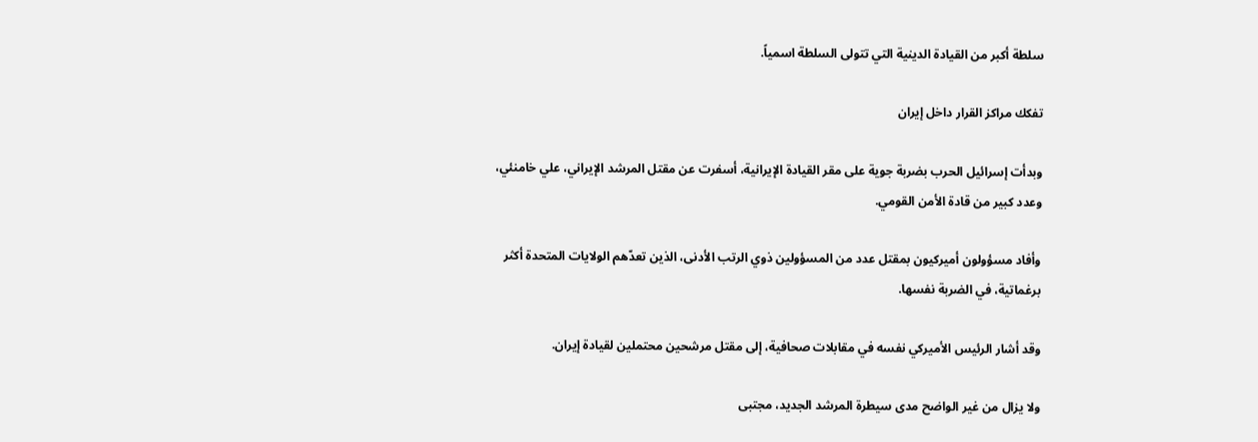سلطة أكبر من القيادة الدينية التي تتولى السلطة اسمياً.

تفكك مراكز القرار داخل إيران

وبدأت إسرائيل الحرب بضربة جوية على مقر القيادة الإيرانية، أسفرت عن مقتل المرشد الإيراني، علي خامنئي، وعدد كبير من قادة الأمن القومي.

وأفاد مسؤولون أميركيون بمقتل عدد من المسؤولين ذوي الرتب الأدنى، الذين تعدّهم الولايات المتحدة أكثر برغماتية، في الضربة نفسها.

وقد أشار الرئيس الأميركي نفسه في مقابلات صحافية، إلى مقتل مرشحين محتملين لقيادة إيران.

ولا يزال من غير الواضح مدى سيطرة المرشد الجديد، مجتبى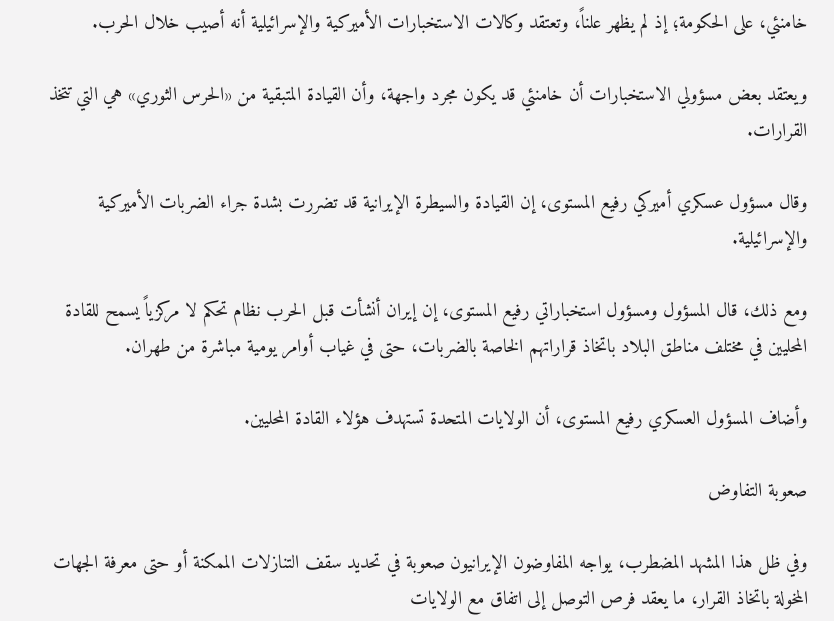خامنئي، على الحكومة؛ إذ لم يظهر علناً، وتعتقد وكالات الاستخبارات الأميركية والإسرائيلية أنه أصيب خلال الحرب.

ويعتقد بعض مسؤولي الاستخبارات أن خامنئي قد يكون مجرد واجهة، وأن القيادة المتبقية من «الحرس الثوري» هي التي تتخذ القرارات.

وقال مسؤول عسكري أميركي رفيع المستوى، إن القيادة والسيطرة الإيرانية قد تضررت بشدة جراء الضربات الأميركية والإسرائيلية.

ومع ذلك، قال المسؤول ومسؤول استخباراتي رفيع المستوى، إن إيران أنشأت قبل الحرب نظام تحكم لا مركزياً يسمح للقادة المحليين في مختلف مناطق البلاد باتخاذ قراراتهم الخاصة بالضربات، حتى في غياب أوامر يومية مباشرة من طهران.

وأضاف المسؤول العسكري رفيع المستوى، أن الولايات المتحدة تستهدف هؤلاء القادة المحليين.

صعوبة التفاوض

وفي ظل هذا المشهد المضطرب، يواجه المفاوضون الإيرانيون صعوبة في تحديد سقف التنازلات الممكنة أو حتى معرفة الجهات المخولة باتخاذ القرار، ما يعقد فرص التوصل إلى اتفاق مع الولايات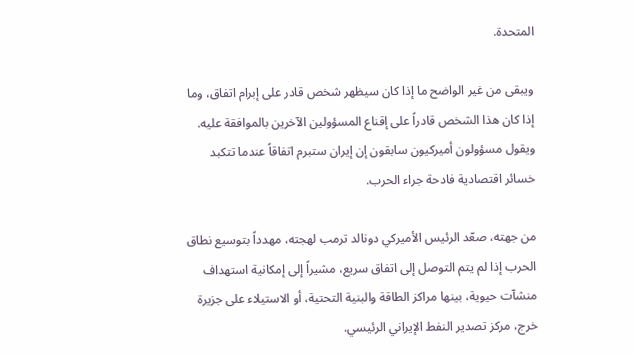المتحدة.

ويبقى من غير الواضح ما إذا كان سيظهر شخص قادر على إبرام اتفاق، وما إذا كان هذا الشخص قادراً على إقناع المسؤولين الآخرين بالموافقة عليه. ويقول مسؤولون أميركيون سابقون إن إيران ستبرم اتفاقاً عندما تتكبد خسائر اقتصادية فادحة جراء الحرب.

من جهته، صعّد الرئيس الأميركي دونالد ترمب لهجته، مهدداً بتوسيع نطاق الحرب إذا لم يتم التوصل إلى اتفاق سريع، مشيراً إلى إمكانية استهداف منشآت حيوية، بينها مراكز الطاقة والبنية التحتية، أو الاستيلاء على جزيرة خرج، مركز تصدير النفط الإيراني الرئيسي.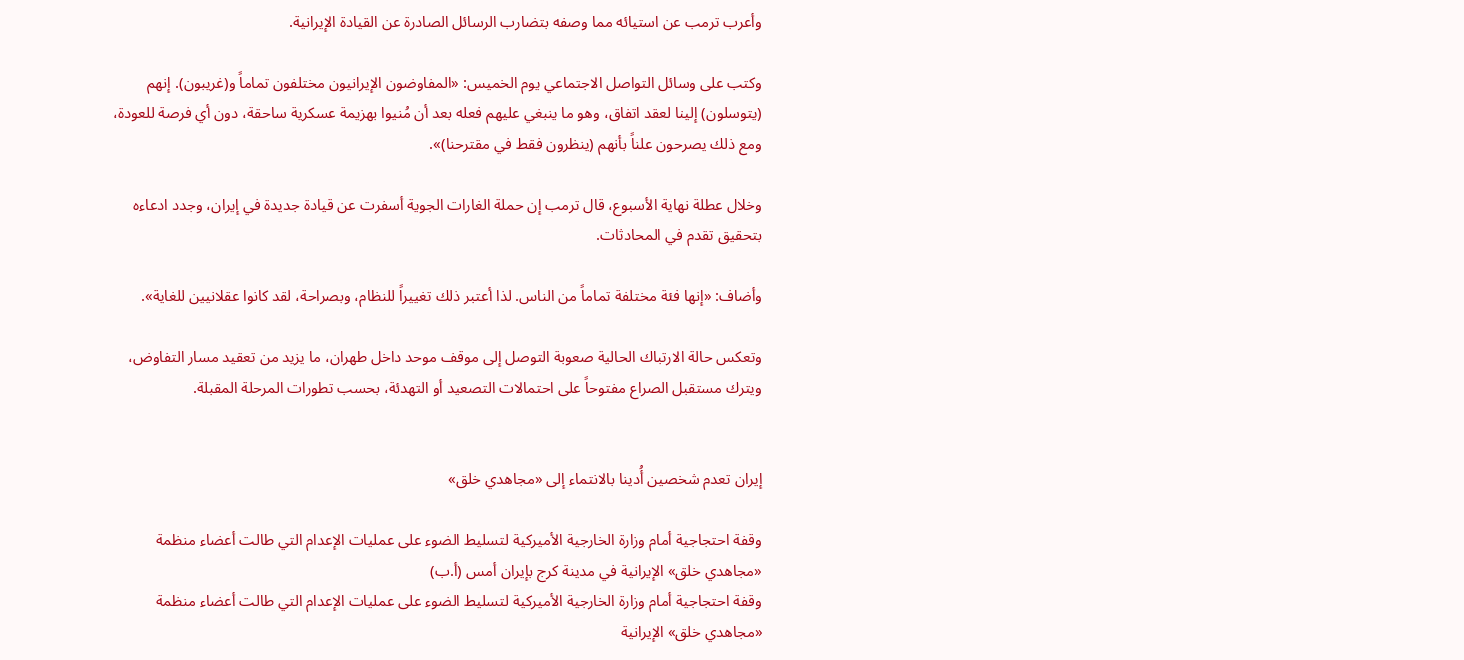وأعرب ترمب عن استيائه مما وصفه بتضارب الرسائل الصادرة عن القيادة الإيرانية.

وكتب على وسائل التواصل الاجتماعي يوم الخميس: «المفاوضون الإيرانيون مختلفون تماماً و(غريبون). إنهم (يتوسلون) إلينا لعقد اتفاق، وهو ما ينبغي عليهم فعله بعد أن مُنيوا بهزيمة عسكرية ساحقة، دون أي فرصة للعودة، ومع ذلك يصرحون علناً بأنهم (ينظرون فقط في مقترحنا)».

وخلال عطلة نهاية الأسبوع، قال ترمب إن حملة الغارات الجوية أسفرت عن قيادة جديدة في إيران، وجدد ادعاءه بتحقيق تقدم في المحادثات.

وأضاف: «إنها فئة مختلفة تماماً من الناس. لذا أعتبر ذلك تغييراً للنظام، وبصراحة، لقد كانوا عقلانيين للغاية».

وتعكس حالة الارتباك الحالية صعوبة التوصل إلى موقف موحد داخل طهران، ما يزيد من تعقيد مسار التفاوض، ويترك مستقبل الصراع مفتوحاً على احتمالات التصعيد أو التهدئة، بحسب تطورات المرحلة المقبلة.


إيران تعدم شخصين أُدينا بالانتماء إلى «مجاهدي خلق»

وقفة احتجاجية أمام وزارة الخارجية الأميركية لتسليط الضوء على عمليات الإعدام التي طالت أعضاء منظمة «مجاهدي خلق» الإيرانية في مدينة كرج بإيران أمس (أ.ب)
وقفة احتجاجية أمام وزارة الخارجية الأميركية لتسليط الضوء على عمليات الإعدام التي طالت أعضاء منظمة «مجاهدي خلق» الإيرانية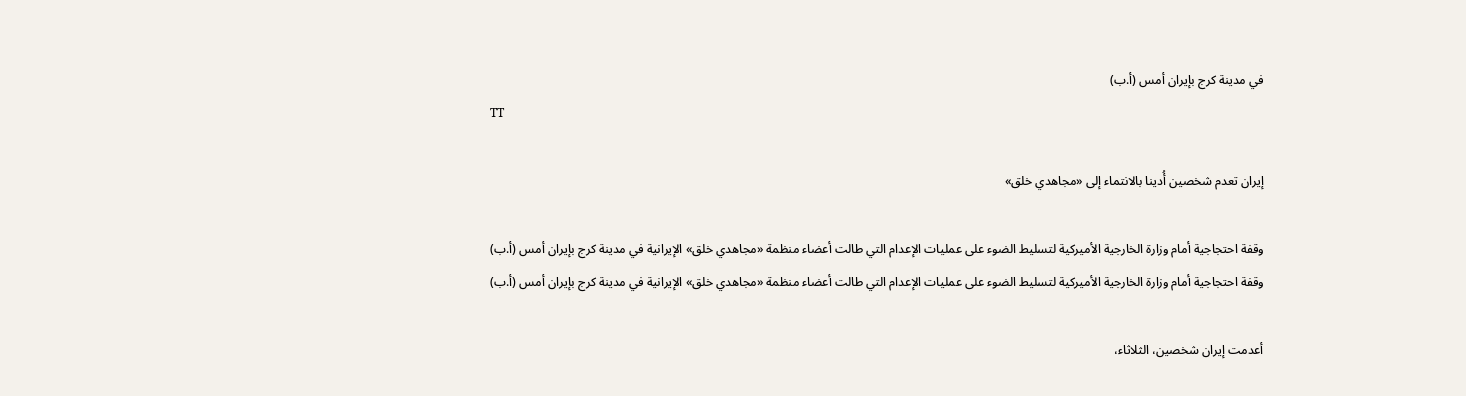في مدينة كرج بإيران أمس (أ.ب)
TT

إيران تعدم شخصين أُدينا بالانتماء إلى «مجاهدي خلق»

وقفة احتجاجية أمام وزارة الخارجية الأميركية لتسليط الضوء على عمليات الإعدام التي طالت أعضاء منظمة «مجاهدي خلق» الإيرانية في مدينة كرج بإيران أمس (أ.ب)
وقفة احتجاجية أمام وزارة الخارجية الأميركية لتسليط الضوء على عمليات الإعدام التي طالت أعضاء منظمة «مجاهدي خلق» الإيرانية في مدينة كرج بإيران أمس (أ.ب)

أعدمت إيران شخصين، الثلاثاء،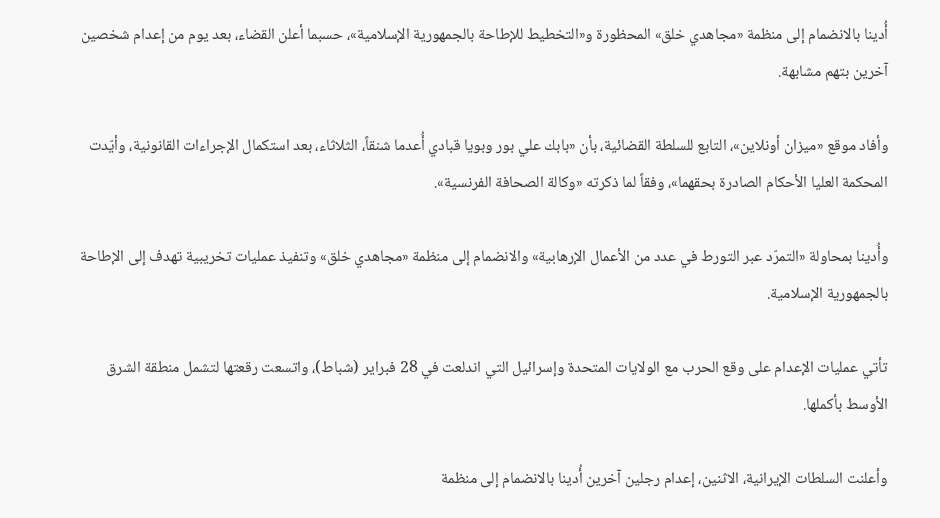أُدينا بالانضمام إلى منظمة «مجاهدي خلق» المحظورة و«التخطيط للإطاحة بالجمهورية الإسلامية»، حسبما أعلن القضاء، بعد يوم من إعدام شخصين آخرين بتهم مشابهة.

وأفاد موقع «ميزان أونلاين»، التابع للسلطة القضائية، بأن «بابك علي بور وبويا قبادي أُعدما شنقاً، الثلاثاء، بعد استكمال الإجراءات القانونية، وأيّدت المحكمة العليا الأحكام الصادرة بحقهما»، وفقاً لما ذكرته «وكالة الصحافة الفرنسية».

وأُدينا بمحاولة «التمرّد عبر التورط في عدد من الأعمال الإرهابية» والانضمام إلى منظمة «مجاهدي خلق» وتنفيذ عمليات تخريبية تهدف إلى الإطاحة بالجمهورية الإسلامية.

تأتي عمليات الإعدام على وقع الحرب مع الولايات المتحدة وإسرائيل التي اندلعت في 28 فبراير (شباط)، واتسعت رقعتها لتشمل منطقة الشرق الأوسط بأكملها.

وأعلنت السلطات الإيرانية، الاثنين، إعدام رجلين آخرين أُدينا بالانضمام إلى منظمة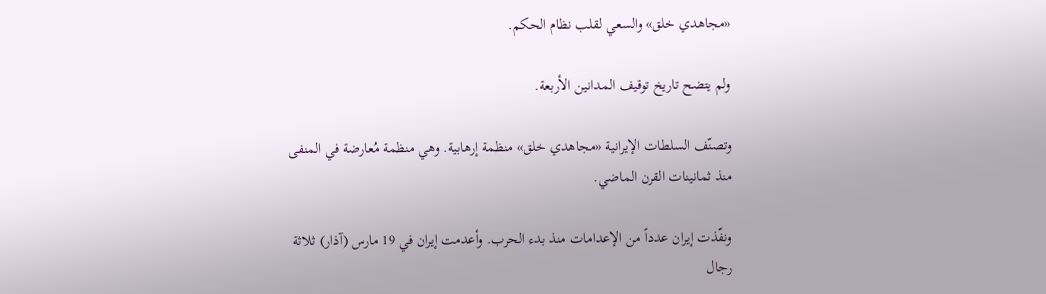«مجاهدي خلق» والسعي لقلب نظام الحكم.

ولم يتضح تاريخ توقيف المدانين الأربعة.

وتصنّف السلطات الإيرانية «مجاهدي خلق» منظمة إرهابية. وهي منظمة مُعارضة في المنفى منذ ثمانينات القرن الماضي.

ونفّذت إيران عدداً من الإعدامات منذ بدء الحرب. وأعدمت إيران في 19 مارس (آذار) ثلاثة رجال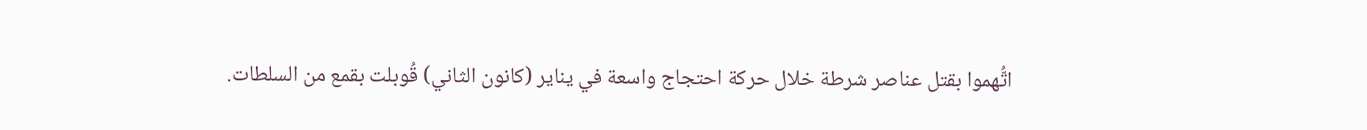اتُّهموا بقتل عناصر شرطة خلال حركة احتجاج واسعة في يناير (كانون الثاني) قُوبلت بقمع من السلطات.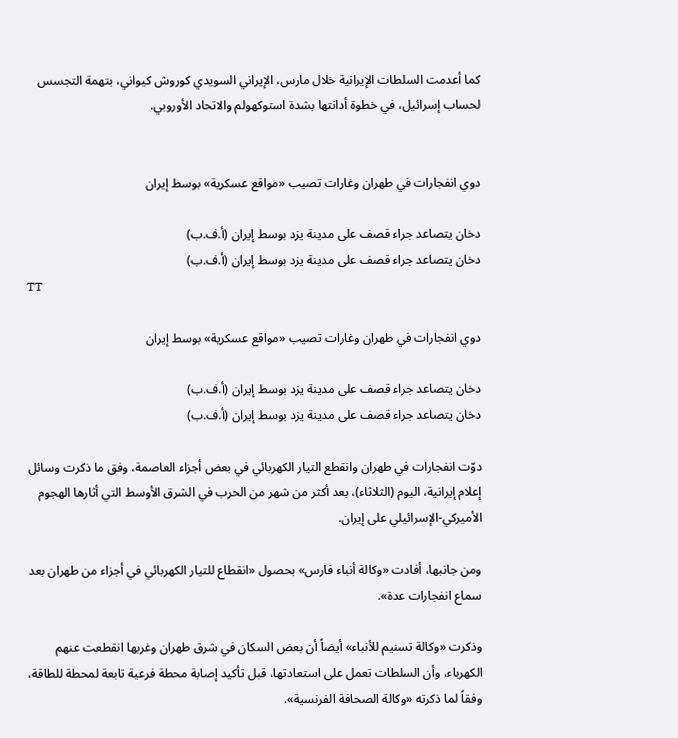كما أعدمت السلطات الإيرانية خلال مارس، الإيراني السويدي كوروش كيواني، بتهمة التجسس لحساب إسرائيل، في خطوة أدانتها بشدة استوكهولم والاتحاد الأوروبي.


دوي انفجارات في طهران وغارات تصيب «مواقع عسكرية» بوسط إيران

دخان يتصاعد جراء قصف على مدينة يزد بوسط إيران (أ.ف.ب)
دخان يتصاعد جراء قصف على مدينة يزد بوسط إيران (أ.ف.ب)
TT

دوي انفجارات في طهران وغارات تصيب «مواقع عسكرية» بوسط إيران

دخان يتصاعد جراء قصف على مدينة يزد بوسط إيران (أ.ف.ب)
دخان يتصاعد جراء قصف على مدينة يزد بوسط إيران (أ.ف.ب)

دوّت انفجارات في طهران وانقطع التيار الكهربائي في بعض أجزاء العاصمة، وفق ما ذكرت وسائل إعلام إيرانية، اليوم (الثلاثاء)، بعد أكثر من شهر من الحرب في الشرق الأوسط التي أثارها الهجوم الأميركي-الإسرائيلي على إيران.

ومن جانبها، أفادت «وكالة أنباء فارس» بحصول «انقطاع للتيار الكهربائي في أجزاء من طهران بعد سماع انفجارات عدة».

وذكرت «وكالة تسنيم للأنباء» أيضاً أن بعض السكان في شرق طهران وغربها انقطعت عنهم الكهرباء، وأن السلطات تعمل على استعادتها، قبل تأكيد إصابة محطة فرعية تابعة لمحطة للطاقة، وفقاً لما ذكرته «وكالة الصحافة الفرنسية».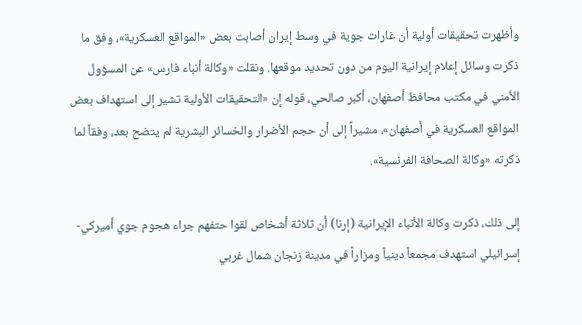وأظهرت تحقيقات أولية أن غارات جوية في وسط إيران أصابت بعض «المواقع العسكرية»، وفق ما ذكرت وسائل إعلام إيرانية اليوم من دون تحديد موقعها. ونقلت «وكالة أنباء فارس» عن المسؤول الأمني في مكتب محافظ أصفهان، أكبر صالحي، قوله إن «التحقيقات الأولية تشير إلى استهداف بعض المواقع العسكرية في أصفهان»، مشيراً إلى أن حجم الأضرار والخسائر البشرية لم يتضح بعد، وفقاً لما ذكرته «وكالة الصحافة الفرنسية».

إلى ذلك، ذكرت وكالة الأنباء الإيرانية (إرنا) أن ثلاثة أشخاص لقوا حتفهم جراء هجوم جوي أميركي-إسرائيلي استهدف مجمعاً دينياً ومزاراً في مدينة زنجان شمال غربي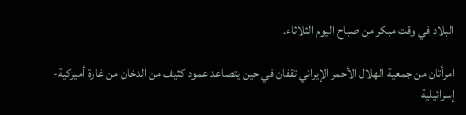البلاد في وقت مبكر من صباح اليوم الثلاثاء.

امرأتان من جمعية الهلال الأحمر الإيراني تقفان في حين يتصاعد عمود كثيف من الدخان من غارة أميركية-إسرائيلية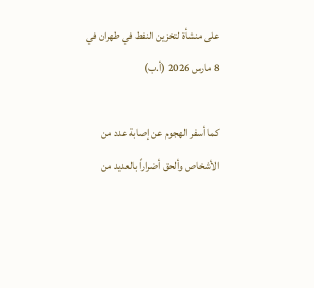على منشأة لتخزين النفط في طهران في 8 مارس 2026 (أ.ب)

كما أسفر الهجوم عن إصابة عدد من الأشخاص وألحق أضراراً بالعديد من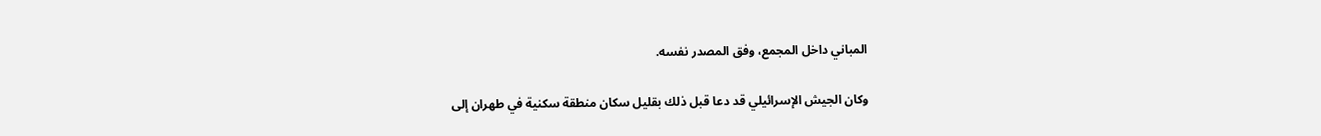المباني داخل المجمع، وفق المصدر نفسه.

وكان الجيش الإسرائيلي قد دعا قبل ذلك بقليل سكان منطقة سكنية في طهران إلى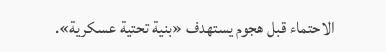الاحتماء قبل هجوم يستهدف «بنية تحتية عسكرية».